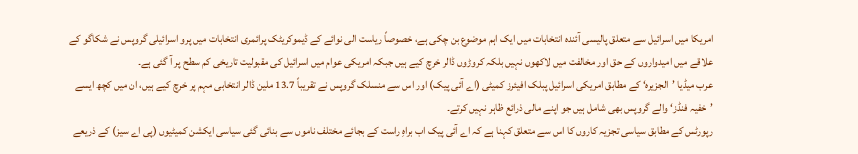امریکا میں اسرائیل سے متعلق پالیسی آئندہ انتخابات میں ایک اہم موضوع بن چکی ہے، خصوصاً ریاست الی نوائے کے ڈیموکریٹک پرائمری انتخابات میں پرو اسرائیلی گروپس نے شکاگو کے علاقے میں امیدواروں کے حق اور مخالفت میں لاکھوں نہیں بلکہ کروڑوں ڈالر خرچ کیے ہیں جبکہ امریکی عوام میں اسرائیل کی مقبولیت تاریخی کم سطح پر آ گئی ہے۔
عرب میڈیا ’الجزیرہ‘ کے مطابق امریکی اسرائیل پبلک افیئرز کمیٹی (اے آئی پیک) اور اس سے منسلک گروپس نے تقریباً 13.7 ملین ڈالر انتخابی مہم پر خرچ کیے ہیں، ان میں کچھ ایسے ’خفیہ فنڈز‘ والے گروپس بھی شامل ہیں جو اپنے مالی ذرائع ظاہر نہیں کرتے۔
رپورٹس کے مطابق سیاسی تجزیہ کاروں کا اس سے متعلق کہنا ہے کہ اے آئی پیک اب براہِ راست کے بجائے مختلف ناموں سے بنائی گئی سیاسی ایکشن کمیٹیوں (پی اے سیز) کے ذریعے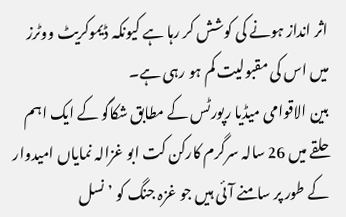اثر انداز ہونے کی کوشش کر رہا ہے کیونکہ ڈیموکریٹ ووٹرز میں اس کی مقبولیت کم ہو رہی ہے۔
بین الاقوامی میڈیا رپورٹس کے مطابق شکاگو کے ایک اہم حلقے میں 26 سالہ سرگرم کارکن کت ابو غزالہ نمایاں امیدوار کے طور پر سامنے آئی ہیں جو غزہ جنگ کو ’نسل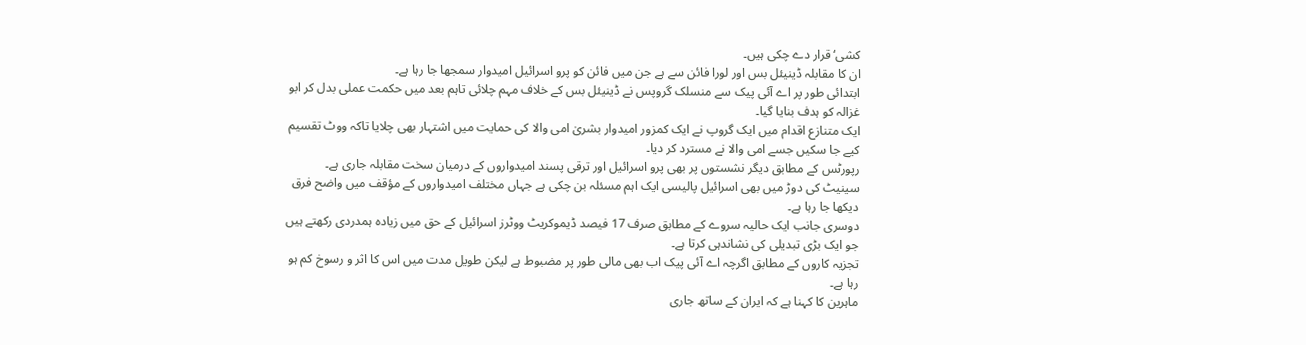کشی‘ قرار دے چکی ہیں۔
ان کا مقابلہ ڈینیئل بس اور لورا فائن سے ہے جن میں فائن کو پرو اسرائیل امیدوار سمجھا جا رہا ہے۔
ابتدائی طور پر اے آئی پیک سے منسلک گروپس نے ڈینیئل بس کے خلاف مہم چلائی تاہم بعد میں حکمت عملی بدل کر ابو غزالہ کو ہدف بنایا گیا۔
ایک متنازع اقدام میں ایک گروپ نے ایک کمزور امیدوار بشریٰ امی والا کی حمایت میں اشتہار بھی چلایا تاکہ ووٹ تقسیم کیے جا سکیں جسے امی والا نے مسترد کر دیا۔
رپورٹس کے مطابق دیگر نشستوں پر بھی پرو اسرائیل اور ترقی پسند امیدواروں کے درمیان سخت مقابلہ جاری ہے۔
سینیٹ کی دوڑ میں بھی اسرائیل پالیسی ایک اہم مسئلہ بن چکی ہے جہاں مختلف امیدواروں کے مؤقف میں واضح فرق دیکھا جا رہا ہے۔
دوسری جانب ایک حالیہ سروے کے مطابق صرف 17 فیصد ڈیموکریٹ ووٹرز اسرائیل کے حق میں زیادہ ہمدردی رکھتے ہیں جو ایک بڑی تبدیلی کی نشاندہی کرتا ہے۔
تجزیہ کاروں کے مطابق اگرچہ اے آئی پیک اب بھی مالی طور پر مضبوط ہے لیکن طویل مدت میں اس کا اثر و رسوخ کم ہو رہا ہے۔
ماہرین کا کہنا ہے کہ ایران کے ساتھ جاری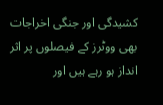کشیدگی اور جنگی اخراجات بھی ووٹرز کے فیصلوں پر اثر انداز ہو رہے ہیں اور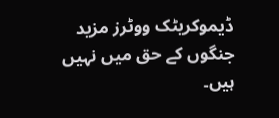ڈیموکریٹک ووٹرز مزید جنگوں کے حق میں نہیں ہیں۔